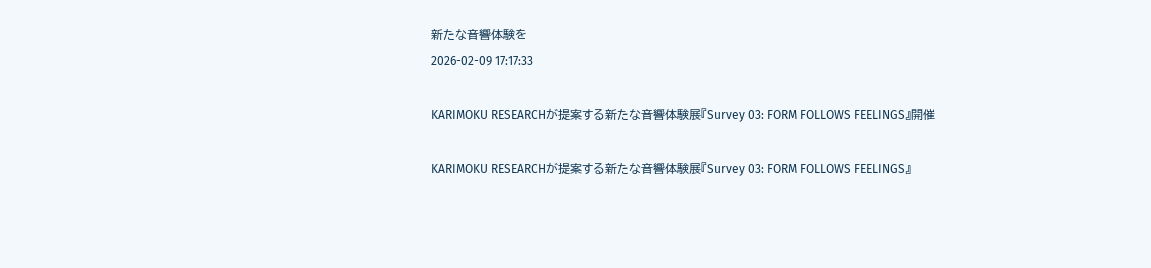新たな音響体験を
2026-02-09 17:17:33

KARIMOKU RESEARCHが提案する新たな音響体験展『Survey 03: FORM FOLLOWS FEELINGS』開催

KARIMOKU RESEARCHが提案する新たな音響体験展『Survey 03: FORM FOLLOWS FEELINGS』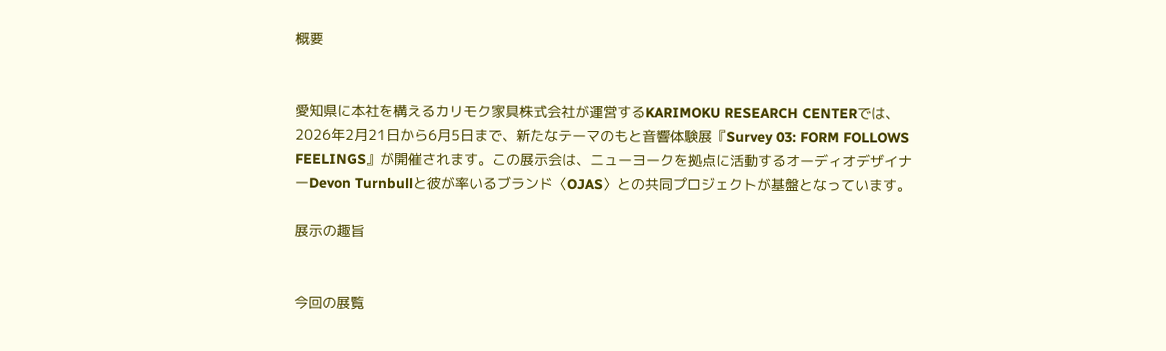概要


愛知県に本社を構えるカリモク家具株式会社が運営するKARIMOKU RESEARCH CENTERでは、2026年2月21日から6月5日まで、新たなテーマのもと音響体験展『Survey 03: FORM FOLLOWS FEELINGS』が開催されます。この展示会は、ニューヨークを拠点に活動するオーディオデザイナーDevon Turnbullと彼が率いるブランド〈OJAS〉との共同プロジェクトが基盤となっています。

展示の趣旨


今回の展覧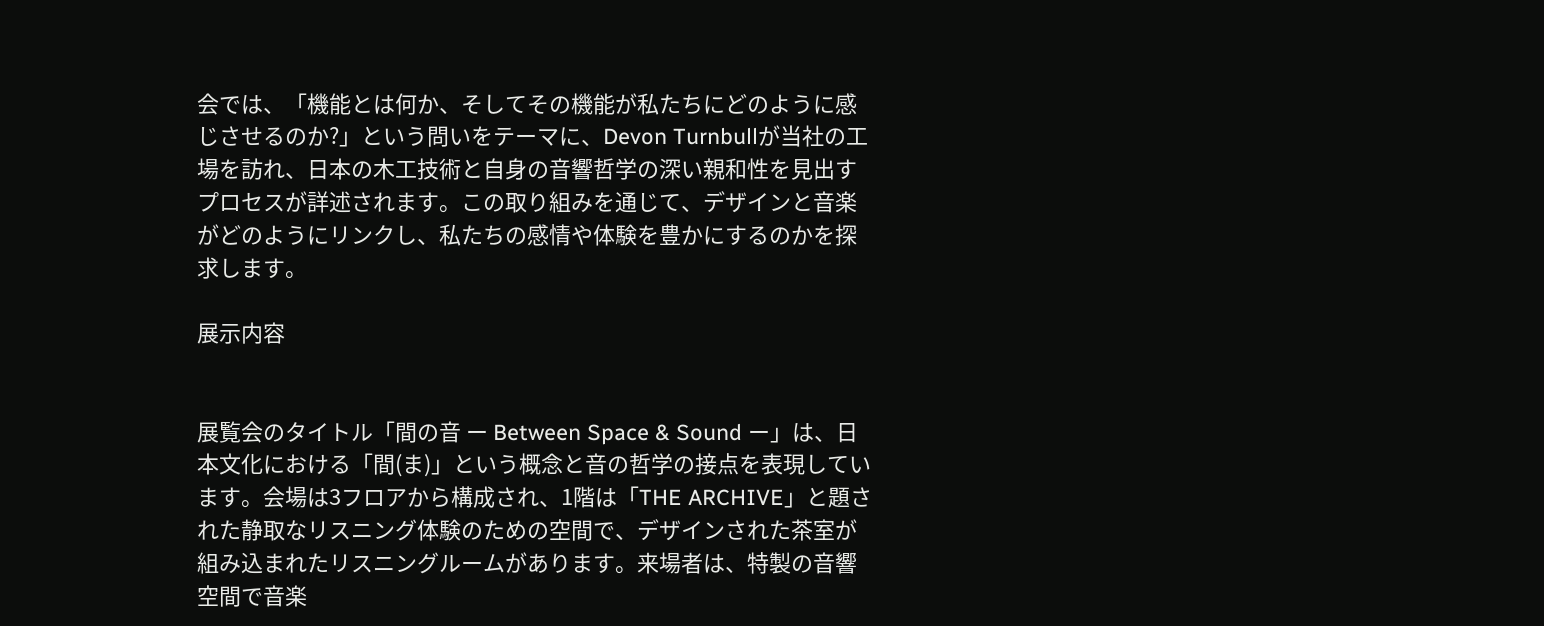会では、「機能とは何か、そしてその機能が私たちにどのように感じさせるのか?」という問いをテーマに、Devon Turnbullが当社の工場を訪れ、日本の木工技術と自身の音響哲学の深い親和性を見出すプロセスが詳述されます。この取り組みを通じて、デザインと音楽がどのようにリンクし、私たちの感情や体験を豊かにするのかを探求します。

展示内容


展覧会のタイトル「間の音 ー Between Space & Sound ー」は、日本文化における「間(ま)」という概念と音の哲学の接点を表現しています。会場は3フロアから構成され、1階は「THE ARCHIVE」と題された静取なリスニング体験のための空間で、デザインされた茶室が組み込まれたリスニングルームがあります。来場者は、特製の音響空間で音楽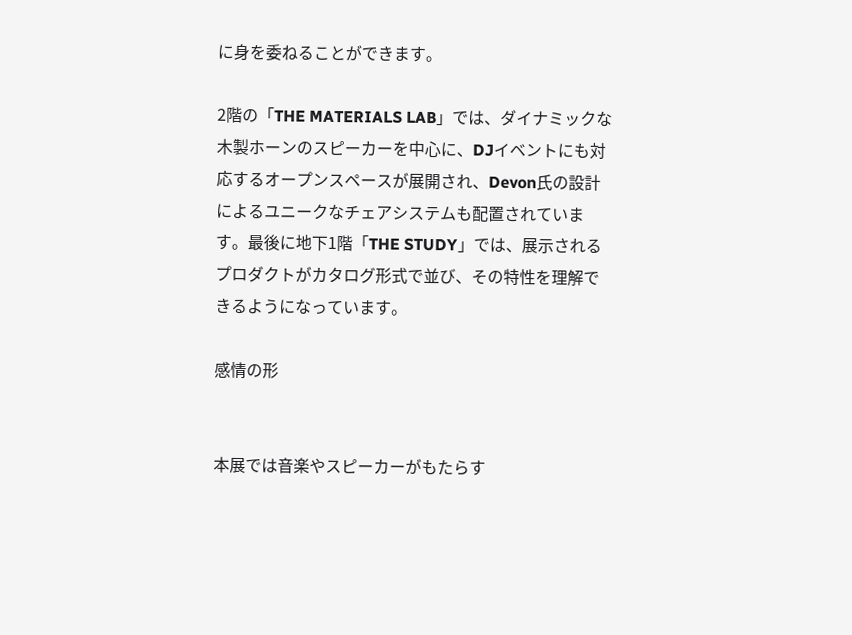に身を委ねることができます。

2階の「THE MATERIALS LAB」では、ダイナミックな木製ホーンのスピーカーを中心に、DJイベントにも対応するオープンスペースが展開され、Devon氏の設計によるユニークなチェアシステムも配置されています。最後に地下1階「THE STUDY」では、展示されるプロダクトがカタログ形式で並び、その特性を理解できるようになっています。

感情の形


本展では音楽やスピーカーがもたらす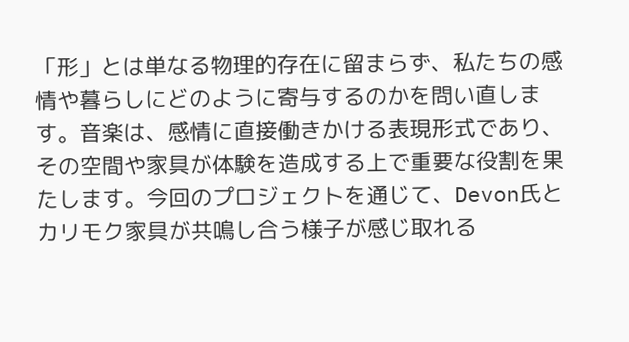「形」とは単なる物理的存在に留まらず、私たちの感情や暮らしにどのように寄与するのかを問い直します。音楽は、感情に直接働きかける表現形式であり、その空間や家具が体験を造成する上で重要な役割を果たします。今回のプロジェクトを通じて、Devon氏とカリモク家具が共鳴し合う様子が感じ取れる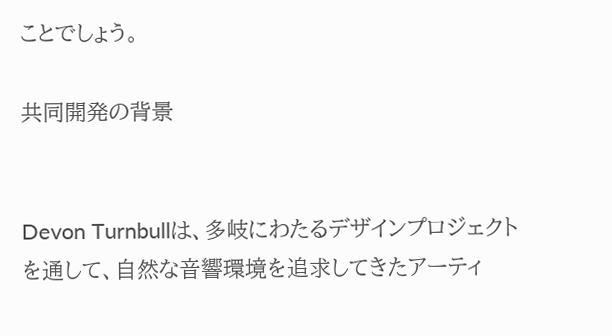ことでしょう。

共同開発の背景


Devon Turnbullは、多岐にわたるデザインプロジェクトを通して、自然な音響環境を追求してきたアーティ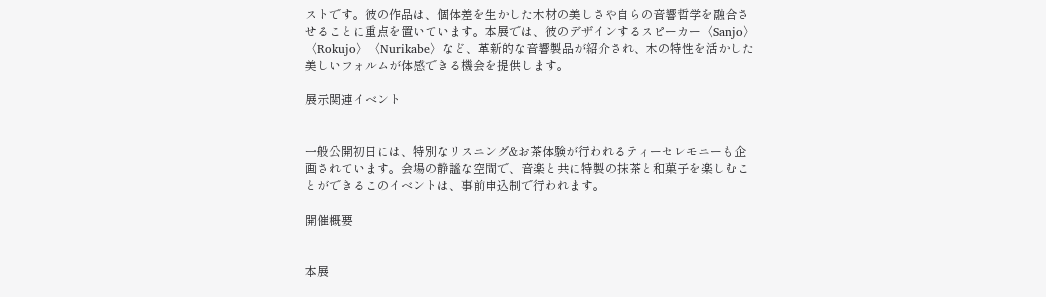ストです。彼の作品は、個体差を生かした木材の美しさや自らの音響哲学を融合させることに重点を置いています。本展では、彼のデザインするスピーカー〈Sanjo〉〈Rokujo〉〈Nurikabe〉など、革新的な音響製品が紹介され、木の特性を活かした美しいフォルムが体感できる機会を提供します。

展示関連イベント


一般公開初日には、特別なリスニング&お茶体験が行われるティーセレモニーも企画されています。会場の静謐な空間で、音楽と共に特製の抹茶と和菓子を楽しむことができるこのイベントは、事前申込制で行われます。

開催概要


本展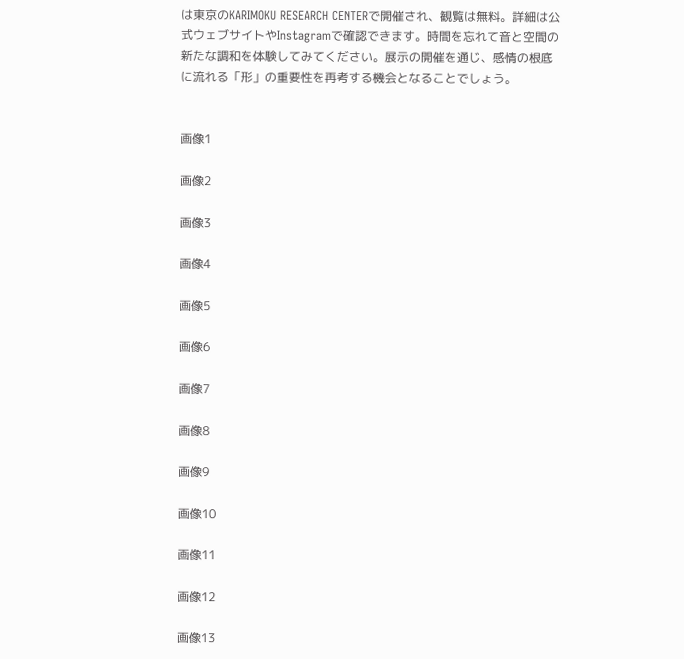は東京のKARIMOKU RESEARCH CENTERで開催され、観覧は無料。詳細は公式ウェブサイトやInstagramで確認できます。時間を忘れて音と空間の新たな調和を体験してみてください。展示の開催を通じ、感情の根底に流れる「形」の重要性を再考する機会となることでしょう。


画像1

画像2

画像3

画像4

画像5

画像6

画像7

画像8

画像9

画像10

画像11

画像12

画像13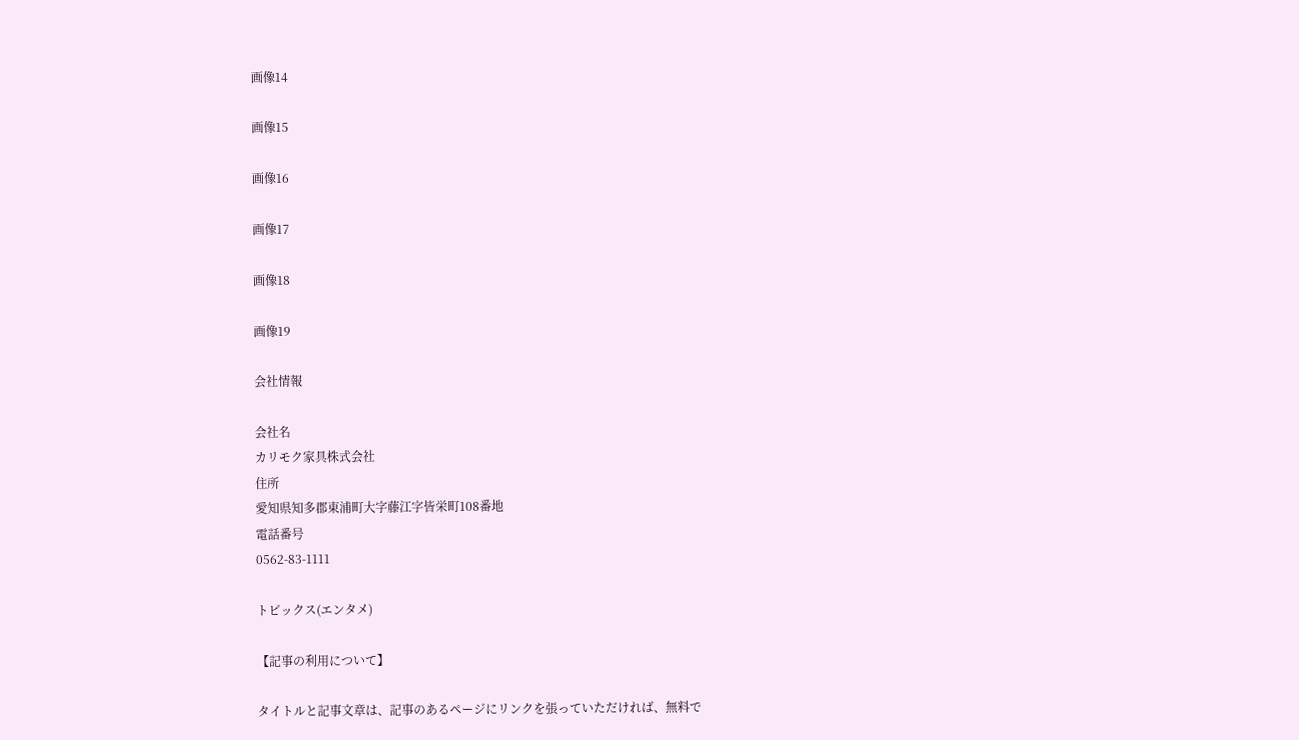画像14

画像15

画像16

画像17

画像18

画像19

会社情報

会社名
カリモク家具株式会社
住所
愛知県知多郡東浦町大字藤江字皆栄町108番地
電話番号
0562-83-1111

トピックス(エンタメ)

【記事の利用について】

タイトルと記事文章は、記事のあるページにリンクを張っていただければ、無料で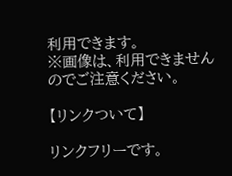利用できます。
※画像は、利用できませんのでご注意ください。

【リンクついて】

リンクフリーです。